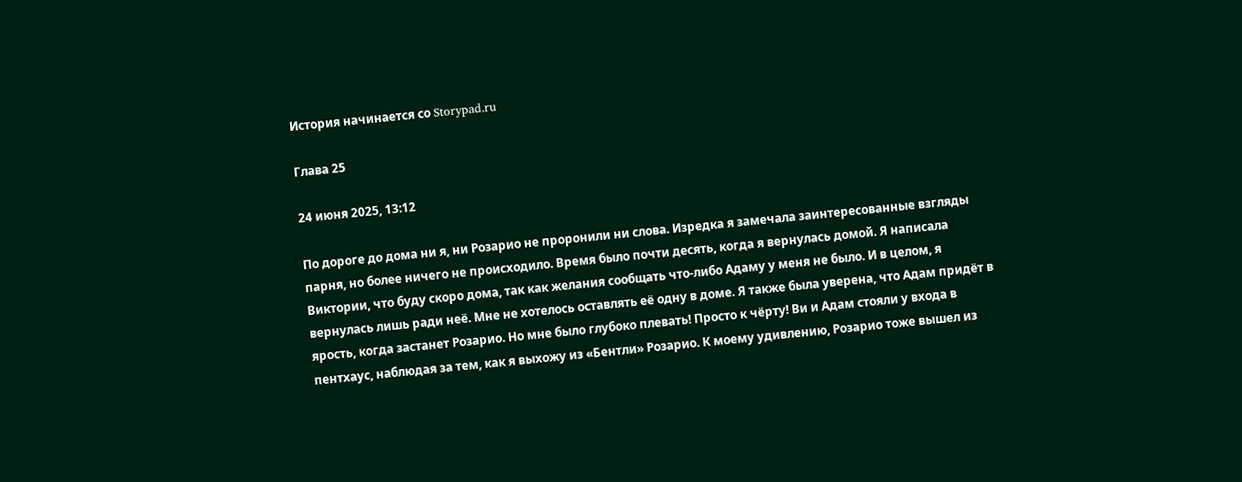История начинается со Storypad.ru

Глава 25

24 июня 2025, 13:12

По дороге до дома ни я, ни Розарио не проронили ни слова. Изредка я замечала заинтересованные взгляды парня, но более ничего не происходило. Время было почти десять, когда я вернулась домой. Я написала Виктории, что буду скоро дома, так как желания сообщать что-либо Адаму у меня не было. И в целом, я вернулась лишь ради неё. Мне не хотелось оставлять её одну в доме. Я также была уверена, что Адам придёт в ярость, когда застанет Розарио. Но мне было глубоко плевать! Просто к чёрту! Ви и Адам стояли у входа в пентхаус, наблюдая за тем, как я выхожу из «Бентли» Розарио. К моему удивлению, Розарио тоже вышел из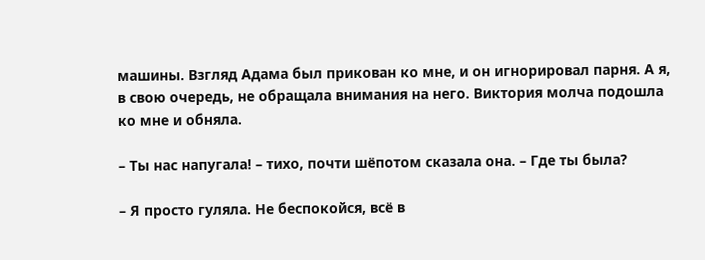машины. Взгляд Адама был прикован ко мне, и он игнорировал парня. А я, в свою очередь, не обращала внимания на него. Виктория молча подошла ко мне и обняла.

– Ты нас напугала! – тихо, почти шёпотом сказала она. – Где ты была?

– Я просто гуляла. Не беспокойся, всё в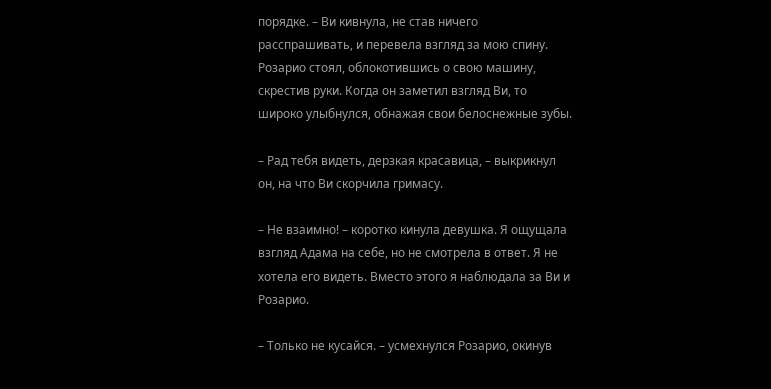порядке. – Ви кивнула, не став ничего расспрашивать, и перевела взгляд за мою спину. Розарио стоял, облокотившись о свою машину, скрестив руки. Когда он заметил взгляд Ви, то широко улыбнулся, обнажая свои белоснежные зубы.

– Рад тебя видеть, дерзкая красавица, – выкрикнул он, на что Ви скорчила гримасу.

– Не взаимно! – коротко кинула девушка. Я ощущала взгляд Адама на себе, но не смотрела в ответ. Я не хотела его видеть. Вместо этого я наблюдала за Ви и Розарио.

– Только не кусайся. – усмехнулся Розарио, окинув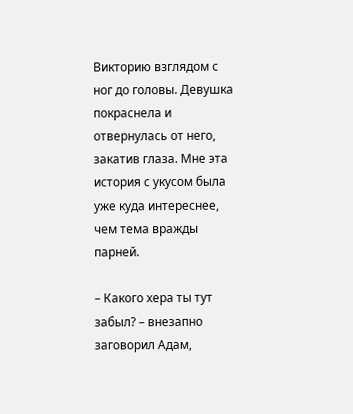Викторию взглядом с ног до головы. Девушка покраснела и отвернулась от него, закатив глаза. Мне эта история с укусом была уже куда интереснее, чем тема вражды парней.

– Какого хера ты тут забыл? – внезапно заговорил Адам,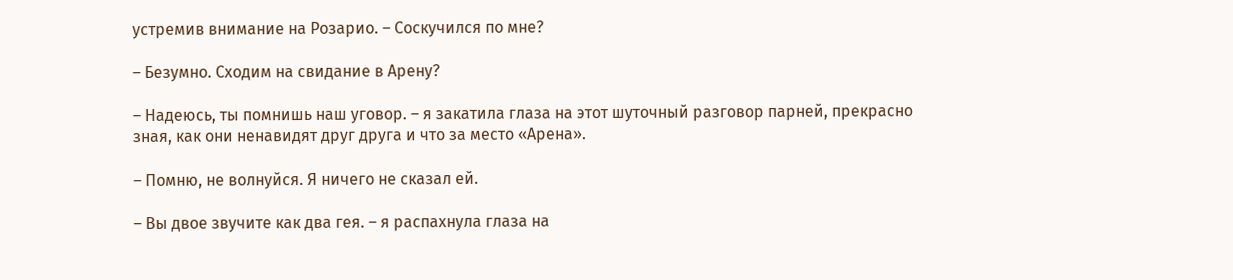устремив внимание на Розарио. – Соскучился по мне?

– Безумно. Сходим на свидание в Арену?

– Надеюсь, ты помнишь наш уговор. – я закатила глаза на этот шуточный разговор парней, прекрасно зная, как они ненавидят друг друга и что за место «Арена».

– Помню, не волнуйся. Я ничего не сказал ей.

– Вы двое звучите как два гея. – я распахнула глаза на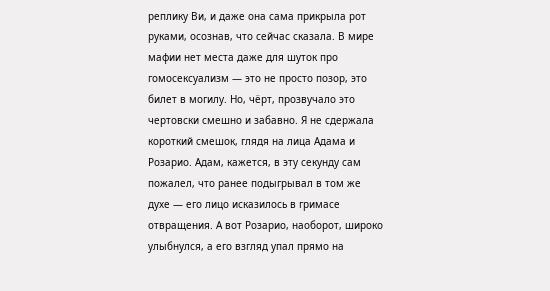реплику Ви, и даже она сама прикрыла рот руками, осознав, что сейчас сказала. В мире мафии нет места даже для шуток про гомосексуализм — это не просто позор, это билет в могилу. Но, чёрт, прозвучало это чертовски смешно и забавно. Я не сдержала короткий смешок, глядя на лица Адама и Розарио. Адам, кажется, в эту секунду сам пожалел, что ранее подыгрывал в том же духе — его лицо исказилось в гримасе отвращения. А вот Розарио, наоборот, широко улыбнулся, а его взгляд упал прямо на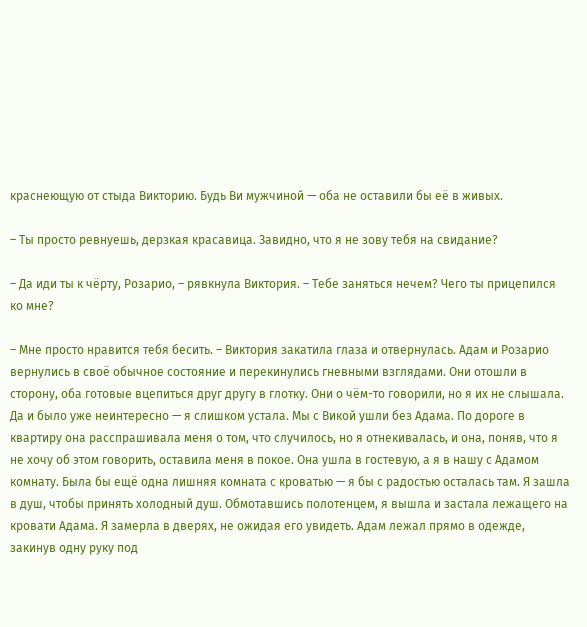краснеющую от стыда Викторию. Будь Ви мужчиной — оба не оставили бы её в живых.

– Ты просто ревнуешь, дерзкая красавица. Завидно, что я не зову тебя на свидание?

– Да иди ты к чёрту, Розарио, – рявкнула Виктория. – Тебе заняться нечем? Чего ты прицепился ко мне?

– Мне просто нравится тебя бесить. – Виктория закатила глаза и отвернулась. Адам и Розарио вернулись в своё обычное состояние и перекинулись гневными взглядами. Они отошли в сторону, оба готовые вцепиться друг другу в глотку. Они о чём-то говорили, но я их не слышала. Да и было уже неинтересно — я слишком устала. Мы с Викой ушли без Адама. По дороге в квартиру она расспрашивала меня о том, что случилось, но я отнекивалась, и она, поняв, что я не хочу об этом говорить, оставила меня в покое. Она ушла в гостевую, а я в нашу с Адамом комнату. Была бы ещё одна лишняя комната с кроватью — я бы с радостью осталась там. Я зашла в душ, чтобы принять холодный душ. Обмотавшись полотенцем, я вышла и застала лежащего на кровати Адама. Я замерла в дверях, не ожидая его увидеть. Адам лежал прямо в одежде, закинув одну руку под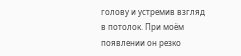голову и устремив взгляд в потолок. При моём появлении он резко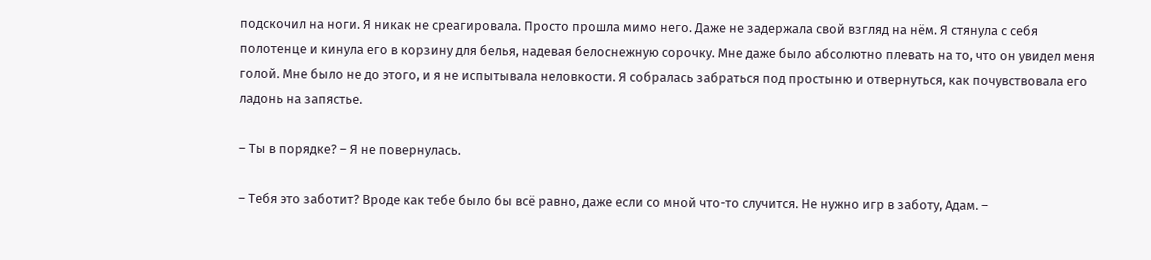подскочил на ноги. Я никак не среагировала. Просто прошла мимо него. Даже не задержала свой взгляд на нём. Я стянула с себя полотенце и кинула его в корзину для белья, надевая белоснежную сорочку. Мне даже было абсолютно плевать на то, что он увидел меня голой. Мне было не до этого, и я не испытывала неловкости. Я собралась забраться под простыню и отвернуться, как почувствовала его ладонь на запястье.

– Ты в порядке? – Я не повернулась.

– Тебя это заботит? Вроде как тебе было бы всё равно, даже если со мной что-то случится. Не нужно игр в заботу, Адам. –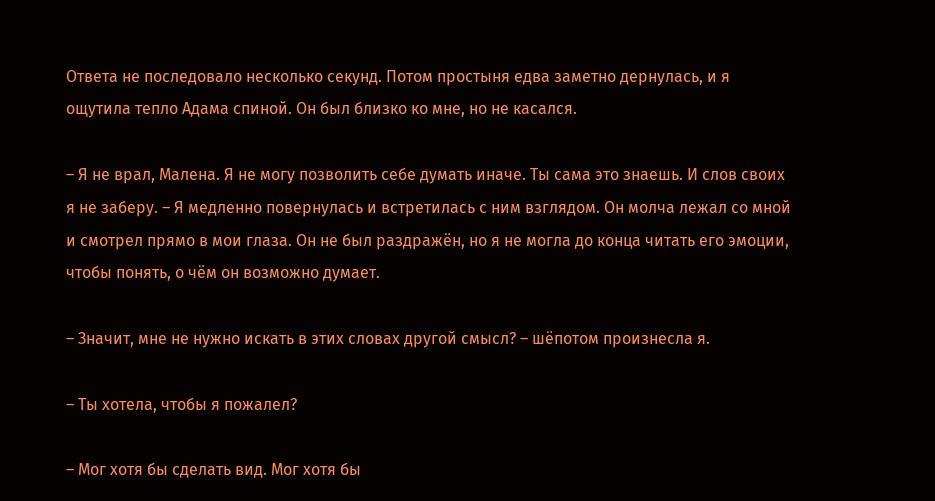Ответа не последовало несколько секунд. Потом простыня едва заметно дернулась, и я ощутила тепло Адама спиной. Он был близко ко мне, но не касался.

– Я не врал, Малена. Я не могу позволить себе думать иначе. Ты сама это знаешь. И слов своих я не заберу. – Я медленно повернулась и встретилась с ним взглядом. Он молча лежал со мной и смотрел прямо в мои глаза. Он не был раздражён, но я не могла до конца читать его эмоции, чтобы понять, о чём он возможно думает.

– Значит, мне не нужно искать в этих словах другой смысл? – шёпотом произнесла я.

– Ты хотела, чтобы я пожалел?

– Мог хотя бы сделать вид. Мог хотя бы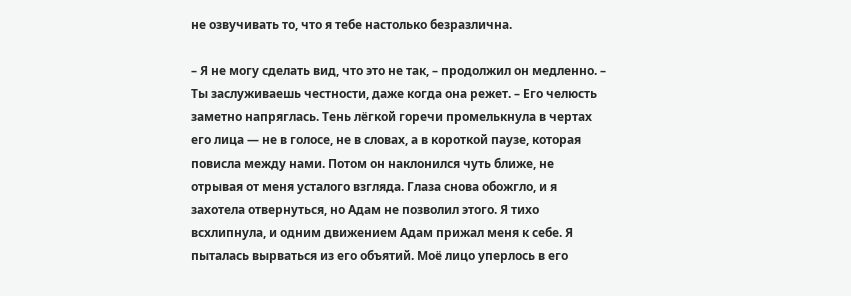не озвучивать то, что я тебе настолько безразлична.

– Я не могу сделать вид, что это не так, – продолжил он медленно. – Ты заслуживаешь честности, даже когда она режет. – Его челюсть заметно напряглась. Тень лёгкой горечи промелькнула в чертах его лица — не в голосе, не в словах, а в короткой паузе, которая повисла между нами. Потом он наклонился чуть ближе, не отрывая от меня усталого взгляда. Глаза снова обожгло, и я захотела отвернуться, но Адам не позволил этого. Я тихо всхлипнула, и одним движением Адам прижал меня к себе. Я пыталась вырваться из его объятий. Моё лицо уперлось в его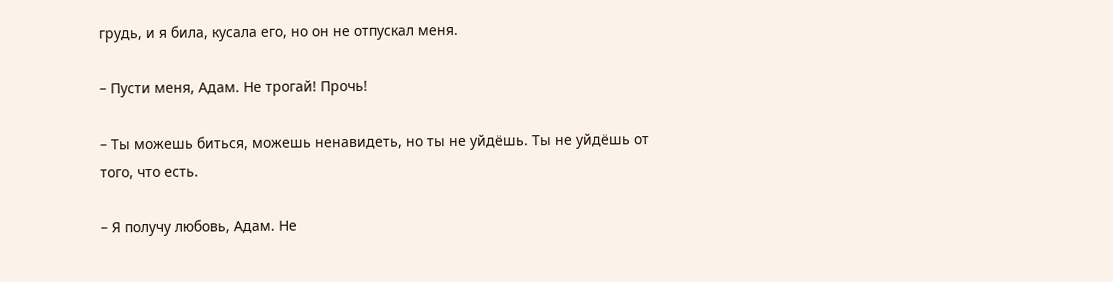грудь, и я била, кусала его, но он не отпускал меня.

– Пусти меня, Адам. Не трогай! Прочь!

– Ты можешь биться, можешь ненавидеть, но ты не уйдёшь. Ты не уйдёшь от того, что есть.

– Я получу любовь, Адам. Не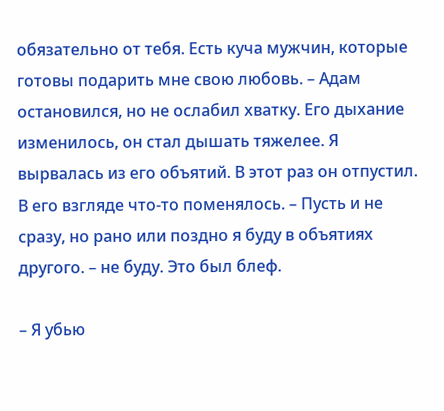обязательно от тебя. Есть куча мужчин, которые готовы подарить мне свою любовь. – Адам остановился, но не ослабил хватку. Его дыхание изменилось, он стал дышать тяжелее. Я вырвалась из его объятий. В этот раз он отпустил. В его взгляде что-то поменялось. – Пусть и не сразу, но рано или поздно я буду в объятиях другого. – не буду. Это был блеф.

– Я убью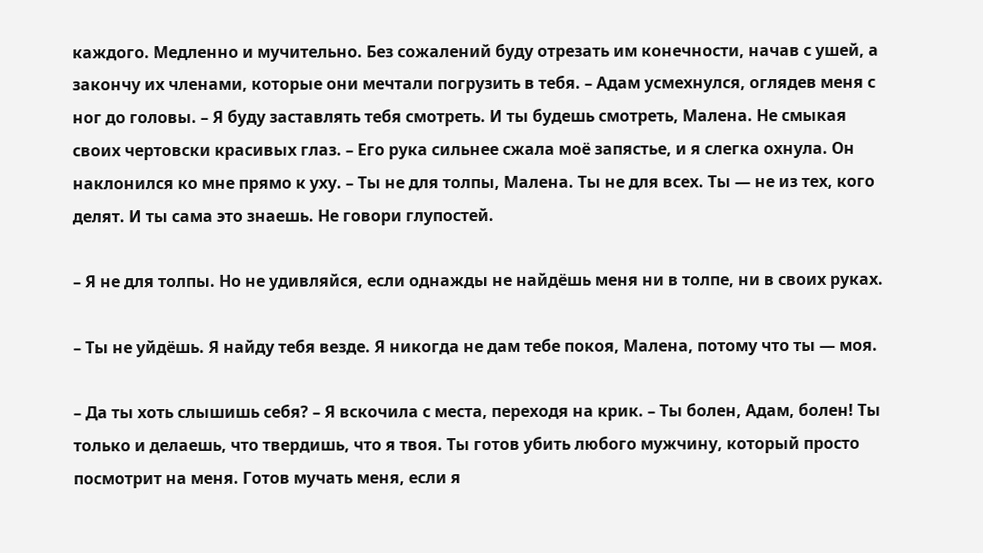каждого. Медленно и мучительно. Без сожалений буду отрезать им конечности, начав с ушей, а закончу их членами, которые они мечтали погрузить в тебя. – Адам усмехнулся, оглядев меня с ног до головы. – Я буду заставлять тебя смотреть. И ты будешь смотреть, Малена. Не смыкая своих чертовски красивых глаз. – Его рука сильнее сжала моё запястье, и я слегка охнула. Он наклонился ко мне прямо к уху. – Ты не для толпы, Малена. Ты не для всех. Ты — не из тех, кого делят. И ты сама это знаешь. Не говори глупостей.

– Я не для толпы. Но не удивляйся, если однажды не найдёшь меня ни в толпе, ни в своих руках.

– Ты не уйдёшь. Я найду тебя везде. Я никогда не дам тебе покоя, Малена, потому что ты — моя.

– Да ты хоть слышишь себя? – Я вскочила с места, переходя на крик. – Ты болен, Адам, болен! Ты только и делаешь, что твердишь, что я твоя. Ты готов убить любого мужчину, который просто посмотрит на меня. Готов мучать меня, если я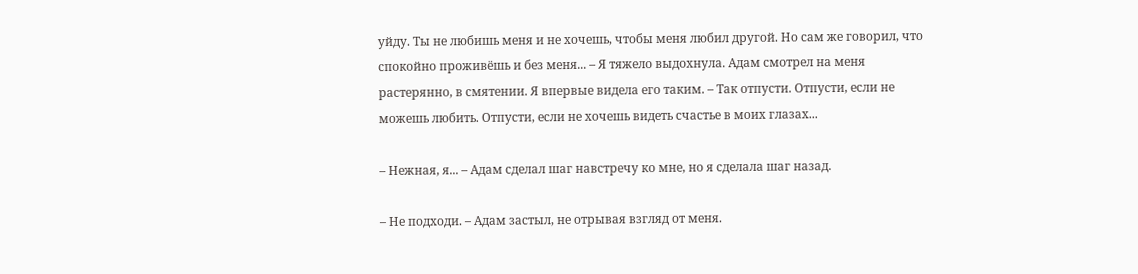уйду. Ты не любишь меня и не хочешь, чтобы меня любил другой. Но сам же говорил, что спокойно проживёшь и без меня... – Я тяжело выдохнула. Адам смотрел на меня растерянно, в смятении. Я впервые видела его таким. – Так отпусти. Отпусти, если не можешь любить. Отпусти, если не хочешь видеть счастье в моих глазах...

– Нежная, я... – Адам сделал шаг навстречу ко мне, но я сделала шаг назад.

– Не подходи. – Адам застыл, не отрывая взгляд от меня.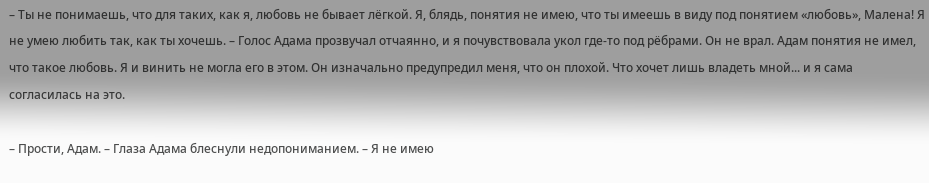– Ты не понимаешь, что для таких, как я, любовь не бывает лёгкой. Я, блядь, понятия не имею, что ты имеешь в виду под понятием «любовь», Малена! Я не умею любить так, как ты хочешь. – Голос Адама прозвучал отчаянно, и я почувствовала укол где-то под рёбрами. Он не врал. Адам понятия не имел, что такое любовь. Я и винить не могла его в этом. Он изначально предупредил меня, что он плохой. Что хочет лишь владеть мной... и я сама согласилась на это.

– Прости, Адам. – Глаза Адама блеснули недопониманием. – Я не имею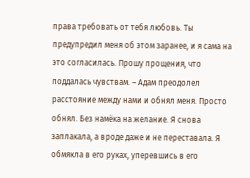права требовать от тебя любовь. Ты предупредил меня об этом заранее, и я сама на это согласилась. Прошу прощения, что поддалась чувствам. – Адам преодолел расстояние между нами и обнял меня. Просто обнял. Без намёка на желание. Я снова заплакала, а вроде даже и не переставала. Я обмякла в его руках, уперевшись в его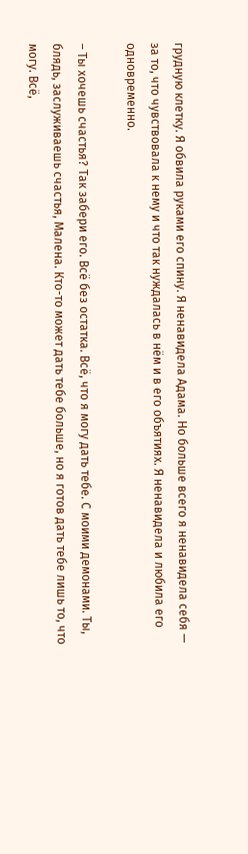грудную клетку. Я обвила руками его спину. Я ненавидела Адама. Но больше всего я ненавидела себя — за то, что чувствовала к нему и что так нуждалась в нём и в его объятиях. Я ненавидела и любила его одновременно.

– Ты хочешь счастья? Так забери его. Всё без остатка. Всё, что я могу дать тебе. С моими демонами. Ты, блядь, заслуживаешь счастья, Малена. Кто-то может дать тебе больше, но я готов дать тебе лишь то, что могу. Всё,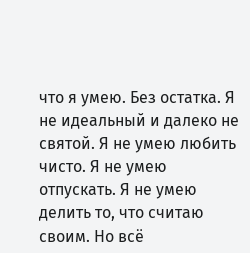что я умею. Без остатка. Я не идеальный и далеко не святой. Я не умею любить чисто. Я не умею отпускать. Я не умею делить то, что считаю своим. Но всё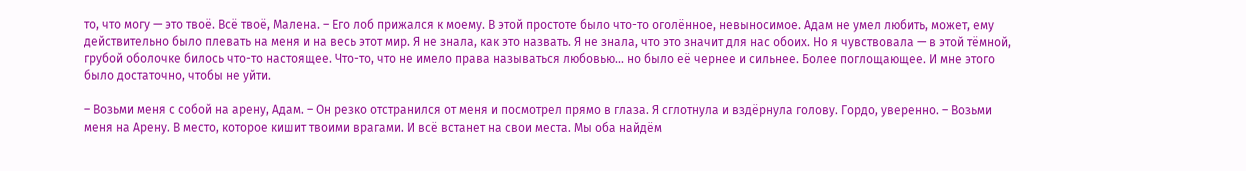то, что могу — это твоё. Всё твоё, Малена. – Его лоб прижался к моему. В этой простоте было что-то оголённое, невыносимое. Адам не умел любить, может, ему действительно было плевать на меня и на весь этот мир. Я не знала, как это назвать. Я не знала, что это значит для нас обоих. Но я чувствовала — в этой тёмной, грубой оболочке билось что-то настоящее. Что-то, что не имело права называться любовью... но было её чернее и сильнее. Более поглощающее. И мне этого было достаточно, чтобы не уйти.

– Возьми меня с собой на арену, Адам. – Он резко отстранился от меня и посмотрел прямо в глаза. Я сглотнула и вздёрнула голову. Гордо, уверенно. – Возьми меня на Арену. В место, которое кишит твоими врагами. И всё встанет на свои места. Мы оба найдём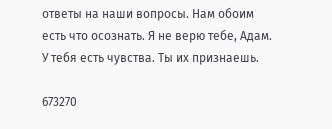ответы на наши вопросы. Нам обоим есть что осознать. Я не верю тебе, Адам. У тебя есть чувства. Ты их признаешь.

673270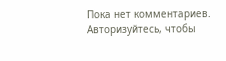Пока нет комментариев. Авторизуйтесь, чтобы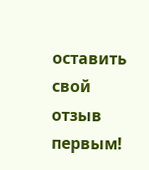оставить свой отзыв первым!